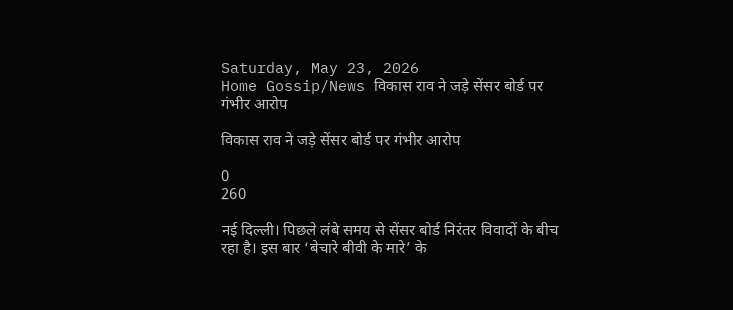Saturday, May 23, 2026
Home Gossip/News विकास राव ने जड़े सेंसर बोर्ड पर गंभीर आरोप

विकास राव ने जड़े सेंसर बोर्ड पर गंभीर आरोप

0
260

नई दिल्ली। पिछले लंबे समय से सेंसर बोर्ड निरंतर विवादों के बीच रहा है। इस बार ‘बेचारे बीवी के मारे’ के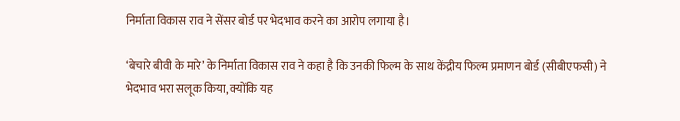निर्माता विकास राव ने सेंसर बोर्ड पर भेदभाव करने का आरोप लगाया है।

‘बेचारे बीवी के मारे’ के निर्माता विकास राव ने कहा है कि उनकी फिल्म के साथ केंद्रीय फिल्म प्रमाणन बोर्ड (सीबीएफसी) ने भेदभाव भरा सलूक किया, क्योंकि यह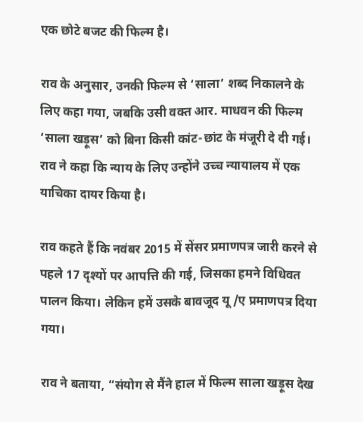एक छोटे बजट की फिल्म है।

राव के अनुसार, उनकी फिल्म से ‘साला’ शब्द निकालने के लिए कहा गया, जबकि उसी वक्त आर. माधवन की फिल्म ‘साला खड़ूस’ को बिना किसी कांट-छांट के मंजूरी दे दी गई। राव ने कहा कि न्याय के लिए उन्होंने उच्च न्यायालय में एक याचिका दायर किया है।

राव कहते हैं कि नवंबर 2015 में सेंसर प्रमाणपत्र जारी करने से पहले 17 दृश्यों पर आपत्ति की गई, जिसका हमने विधिवत पालन किया। लेकिन हमें उसके बावजूद यू/ए प्रमाणपत्र दिया गया।

राव ने बताया, “संयोग से मैंने हाल में फिल्म साला खड़ूस देख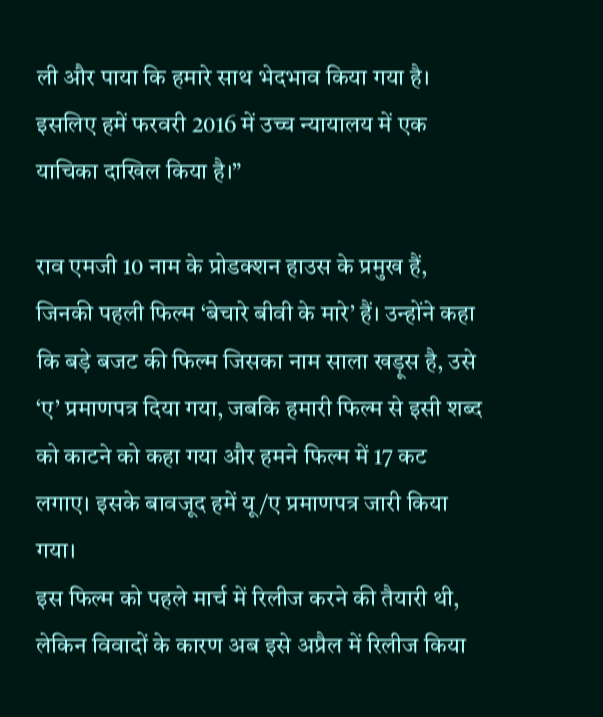ली और पाया कि हमारे साथ भेदभाव किया गया है। इसलिए हमें फरवरी 2016 में उच्च न्यायालय में एक याचिका दाखिल किया है।”

राव एमजी 10 नाम के प्रोडक्शन हाउस के प्रमुख हैं, जिनकी पहली फिल्म ‘बेचारे बीवी के मारे’ हैं। उन्होंने कहा कि बड़े बजट की फिल्म जिसका नाम साला खड़ूस है, उसे ‘ए’ प्रमाणपत्र दिया गया, जबकि हमारी फिल्म से इसी शब्द को काटने को कहा गया और हमने फिल्म में 17 कट लगाए। इसके बावजूद हमें यू/ए प्रमाणपत्र जारी किया गया।
इस फिल्म को पहले मार्च में रिलीज करने की तैयारी थी, लेकिन विवादों के कारण अब इसे अप्रैल में रिलीज किया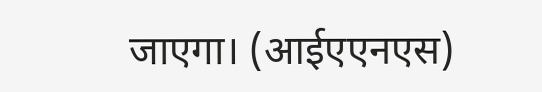जाएगा। (आईएएनएस)